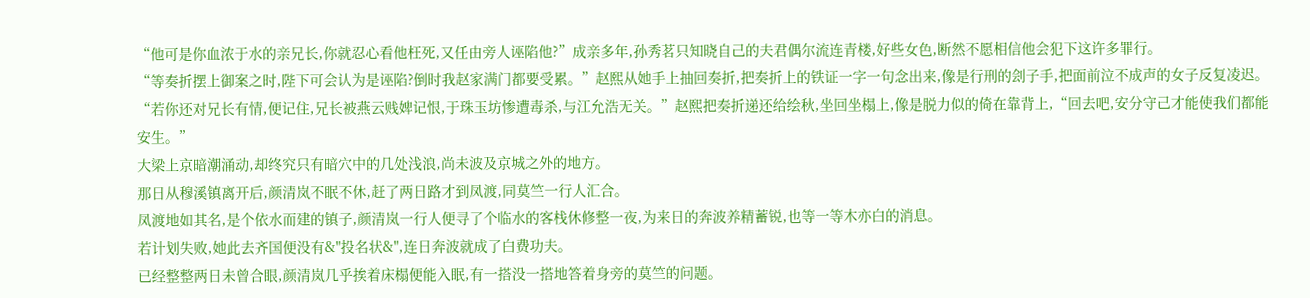“他可是你血浓于水的亲兄长,你就忍心看他枉死,又任由旁人诬陷他?”成亲多年,孙秀茗只知晓自己的夫君偶尔流连青楼,好些女色,断然不愿相信他会犯下这许多罪行。
“等奏折摆上御案之时,陛下可会认为是诬陷?倒时我赵家满门都要受累。”赵熙从她手上抽回奏折,把奏折上的铁证一字一句念出来,像是行刑的刽子手,把面前泣不成声的女子反复凌迟。
“若你还对兄长有情,便记住,兄长被燕云贱婢记恨,于珠玉坊惨遭毒杀,与江允浩无关。”赵熙把奏折递还给绘秋,坐回坐榻上,像是脱力似的倚在靠背上,“回去吧,安分守己才能使我们都能安生。”
大梁上京暗潮涌动,却终究只有暗穴中的几处浅浪,尚未波及京城之外的地方。
那日从穆溪镇离开后,颜清岚不眠不休,赶了两日路才到凤渡,同莫竺一行人汇合。
凤渡地如其名,是个依水而建的镇子,颜清岚一行人便寻了个临水的客栈休修整一夜,为来日的奔波养精蓄锐,也等一等木亦白的消息。
若计划失败,她此去齐国便没有&"投名状&",连日奔波就成了白费功夫。
已经整整两日未曾合眼,颜清岚几乎挨着床榻便能入眠,有一搭没一搭地答着身旁的莫竺的问题。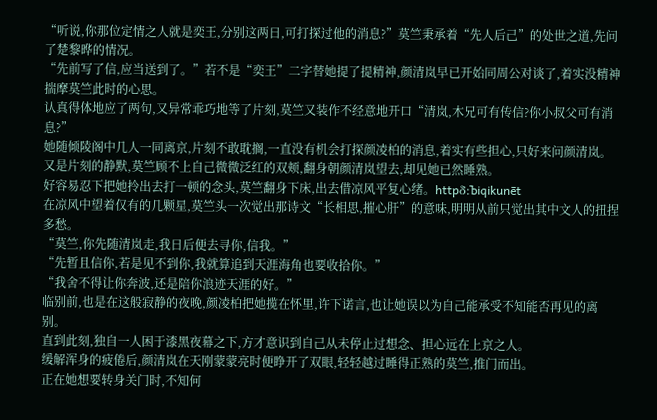“听说,你那位定情之人就是奕王,分别这两日,可打探过他的消息?”莫竺秉承着“先人后己”的处世之道,先问了楚黎晔的情况。
“先前写了信,应当送到了。”若不是“奕王”二字替她提了提精神,颜清岚早已开始同周公对谈了,着实没精神揣摩莫竺此时的心思。
认真得体地应了两句,又异常乖巧地等了片刻,莫竺又装作不经意地开口“清岚,木兄可有传信?你小叔父可有消息?”
她随倾陵阁中几人一同离京,片刻不敢耽搁,一直没有机会打探颜凌柏的消息,着实有些担心,只好来问颜清岚。
又是片刻的静默,莫竺顾不上自己微微泛红的双颊,翻身朝颜清岚望去,却见她已然睡熟。
好容易忍下把她拎出去打一顿的念头,莫竺翻身下床,出去借凉风平复心绪。httpδ:Ъiqikunēt
在凉风中望着仅有的几颗星,莫竺头一次觉出那诗文“长相思,摧心肝”的意味,明明从前只觉出其中文人的扭捏多愁。
“莫竺,你先随清岚走,我日后便去寻你,信我。”
“先暂且信你,若是见不到你,我就算追到天涯海角也要收拾你。”
“我舍不得让你奔波,还是陪你浪迹天涯的好。”
临别前,也是在这般寂静的夜晚,颜凌柏把她揽在怀里,许下诺言,也让她误以为自己能承受不知能否再见的离别。
直到此刻,独自一人困于漆黑夜幕之下,方才意识到自己从未停止过想念、担心远在上京之人。
缓解浑身的疲倦后,颜清岚在天刚蒙蒙亮时便睁开了双眼,轻轻越过睡得正熟的莫竺,推门而出。
正在她想要转身关门时,不知何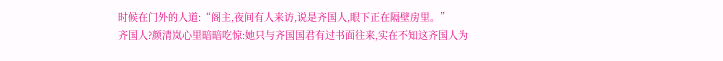时候在门外的人道:“阁主,夜间有人来访,说是齐国人,眼下正在隔壁房里。”
齐国人?颜清岚心里暗暗吃惊:她只与齐国国君有过书面往来,实在不知这齐国人为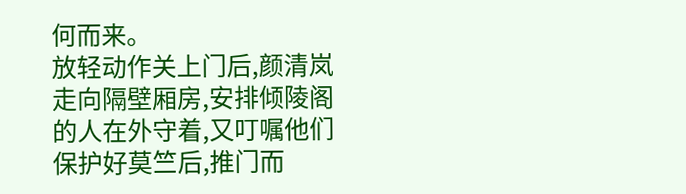何而来。
放轻动作关上门后,颜清岚走向隔壁厢房,安排倾陵阁的人在外守着,又叮嘱他们保护好莫竺后,推门而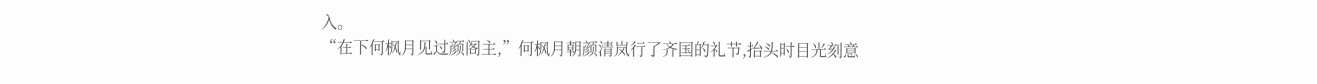入。
“在下何枫月见过颜阁主,”何枫月朝颜清岚行了齐国的礼节,抬头时目光刻意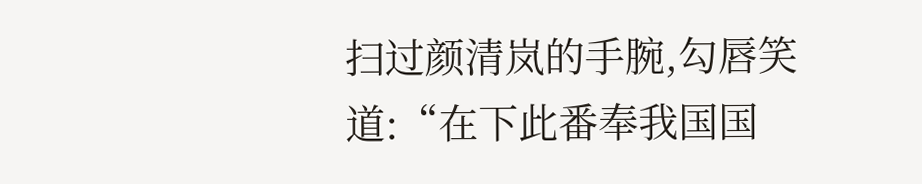扫过颜清岚的手腕,勾唇笑道:“在下此番奉我国国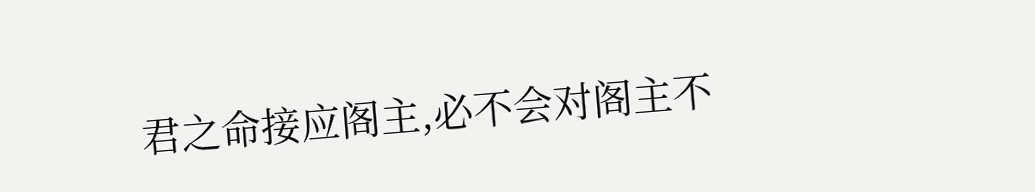君之命接应阁主,必不会对阁主不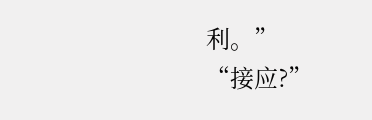利。”
“接应?”